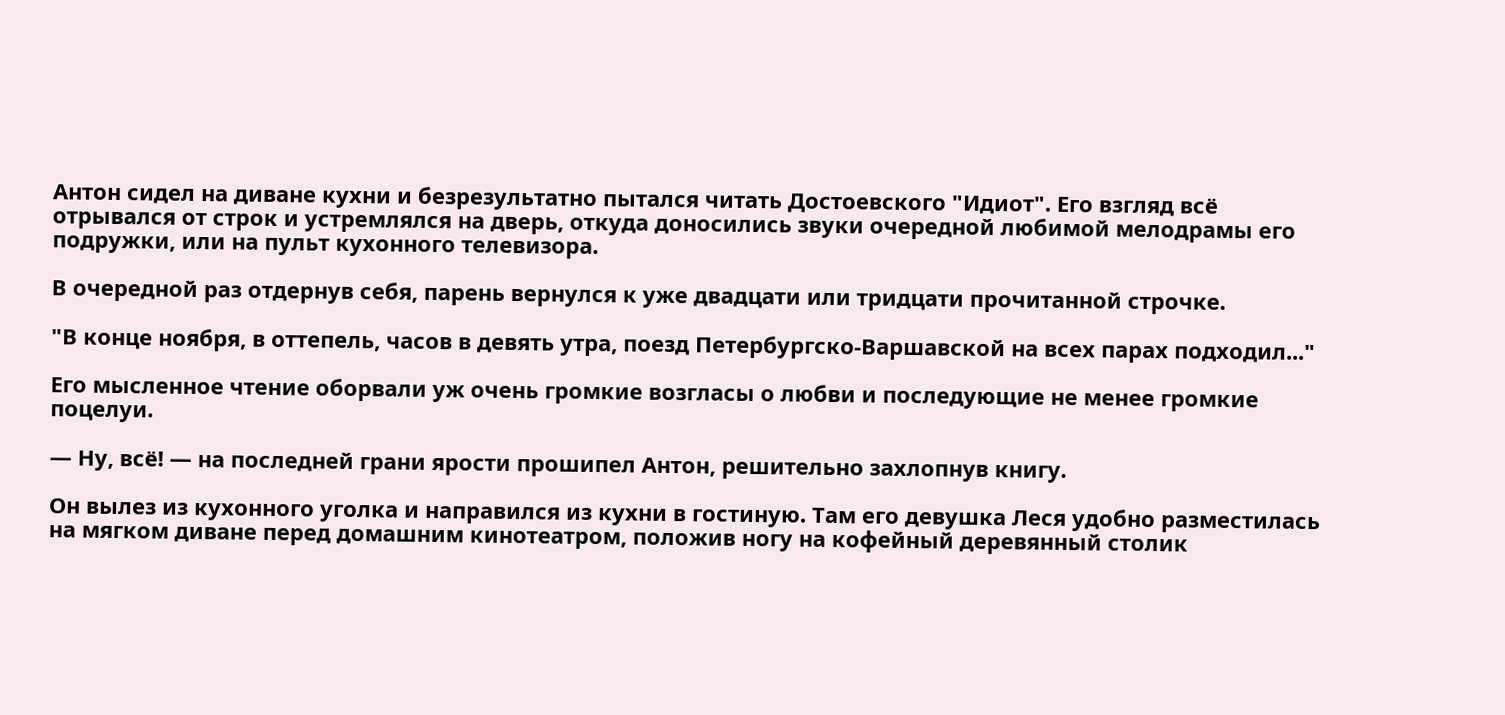Антон сидел на диване кухни и безрезультатно пытался читать Достоевского "Идиот". Его взгляд всё отрывался от строк и устремлялся на дверь, откуда доносились звуки очередной любимой мелодрамы его подружки, или на пульт кухонного телевизора.

В очередной раз отдернув себя, парень вернулся к уже двадцати или тридцати прочитанной строчке.

"В конце ноября, в оттепель, часов в девять утра, поезд Петербургско-Варшавской на всех парах подходил..."

Его мысленное чтение оборвали уж очень громкие возгласы о любви и последующие не менее громкие поцелуи.

— Ну, всё! — на последней грани ярости прошипел Антон, решительно захлопнув книгу.

Он вылез из кухонного уголка и направился из кухни в гостиную. Там его девушка Леся удобно разместилась на мягком диване перед домашним кинотеатром, положив ногу на кофейный деревянный столик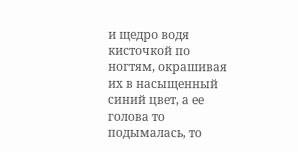и щедро водя кисточкой по ногтям, окрашивая их в насыщенный синий цвет, а ее голова то подымалась, то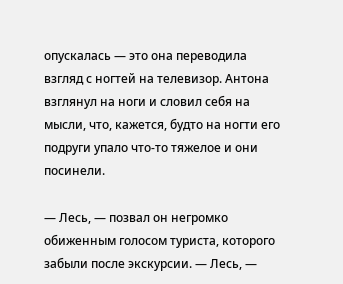опускалась — это она переводила взгляд с ногтей на телевизор. Антона взглянул на ноги и словил себя на мысли, что, кажется, будто на ногти его подруги упало что-то тяжелое и они посинели.

— Лесь, — позвал он негромко обиженным голосом туриста, которого забыли после экскурсии. — Лесь, —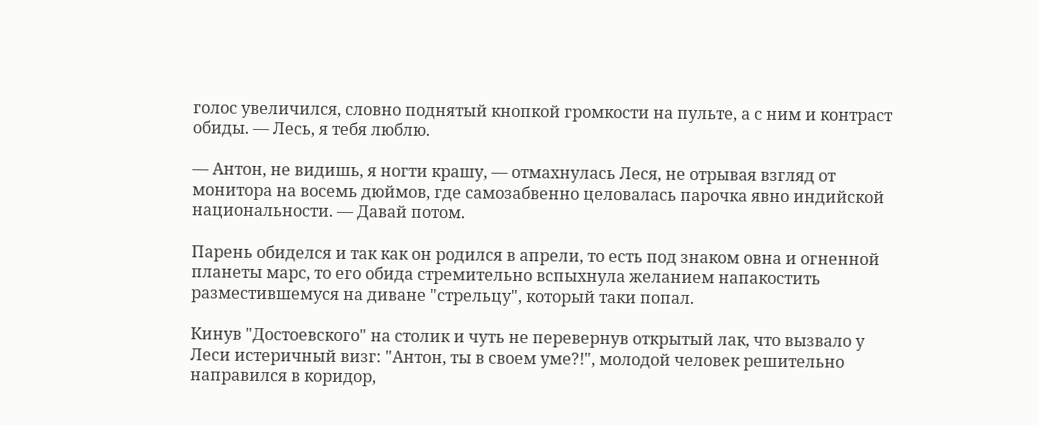голос увеличился, словно поднятый кнопкой громкости на пульте, а с ним и контраст обиды. — Лесь, я тебя люблю.

— Антон, не видишь, я ногти крашу, — отмахнулась Леся, не отрывая взгляд от монитора на восемь дюймов, где самозабвенно целовалась парочка явно индийской национальности. — Давай потом.

Парень обиделся и так как он родился в апрели, то есть под знаком овна и огненной планеты марс, то его обида стремительно вспыхнула желанием напакостить разместившемуся на диване "стрельцу", который таки попал.

Кинув "Достоевского" на столик и чуть не перевернув открытый лак, что вызвало у Леси истеричный визг: "Антон, ты в своем уме?!", молодой человек решительно направился в коридор,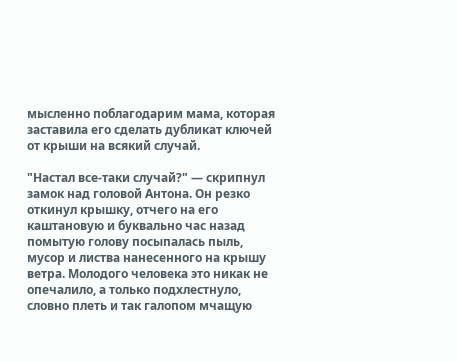мысленно поблагодарим мама, которая заставила его сделать дубликат ключей от крыши на всякий случай.

"Настал все-таки случай?" — скрипнул замок над головой Антона. Он резко откинул крышку, отчего на его каштановую и буквально час назад помытую голову посыпалась пыль, мусор и листва нанесенного на крышу ветра. Молодого человека это никак не опечалило, а только подхлестнуло, словно плеть и так галопом мчащую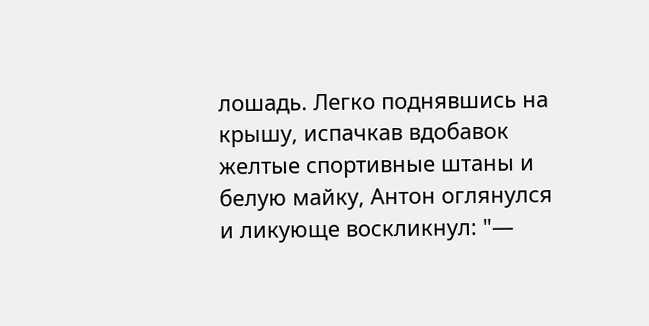лошадь. Легко поднявшись на крышу, испачкав вдобавок желтые спортивные штаны и белую майку, Антон оглянулся и ликующе воскликнул: "—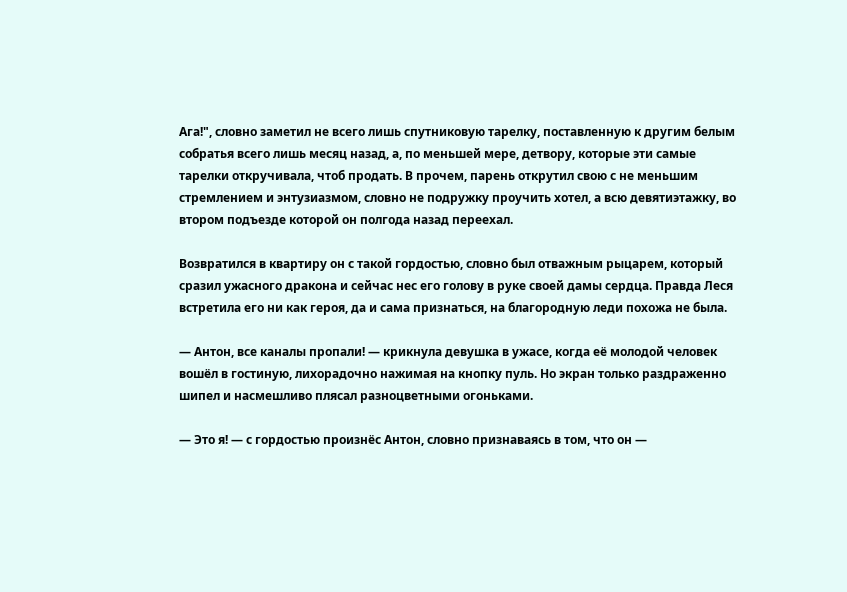Ага!", словно заметил не всего лишь спутниковую тарелку, поставленную к другим белым собратья всего лишь месяц назад, а, по меньшей мере, детвору, которые эти самые тарелки откручивала, чтоб продать. В прочем, парень открутил свою с не меньшим стремлением и энтузиазмом, словно не подружку проучить хотел, а всю девятиэтажку, во втором подъезде которой он полгода назад переехал.

Возвратился в квартиру он с такой гордостью, словно был отважным рыцарем, который сразил ужасного дракона и сейчас нес его голову в руке своей дамы сердца. Правда Леся встретила его ни как героя, да и сама признаться, на благородную леди похожа не была.

— Антон, все каналы пропали! — крикнула девушка в ужасе, когда её молодой человек вошёл в гостиную, лихорадочно нажимая на кнопку пуль. Но экран только раздраженно шипел и насмешливо плясал разноцветными огоньками.

— Это я! — с гордостью произнёс Антон, словно признаваясь в том, что он —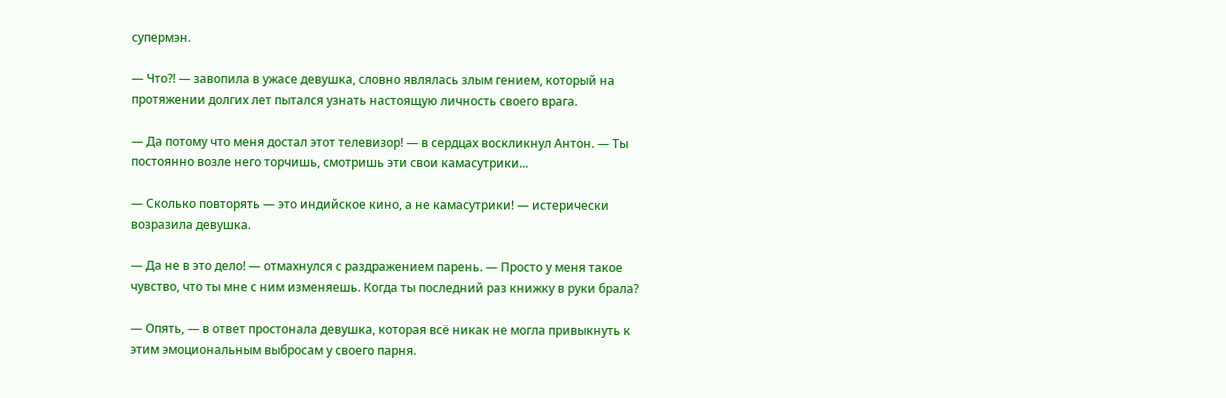супермэн.

— Что?! — завопила в ужасе девушка, словно являлась злым гением, который на протяжении долгих лет пытался узнать настоящую личность своего врага.

— Да потому что меня достал этот телевизор! — в сердцах воскликнул Антон. — Ты постоянно возле него торчишь, смотришь эти свои камасутрики...

— Сколько повторять — это индийское кино, а не камасутрики! — истерически возразила девушка.

— Да не в это дело! — отмахнулся с раздражением парень. — Просто у меня такое чувство, что ты мне с ним изменяешь. Когда ты последний раз книжку в руки брала?

— Опять, — в ответ простонала девушка, которая всё никак не могла привыкнуть к этим эмоциональным выбросам у своего парня.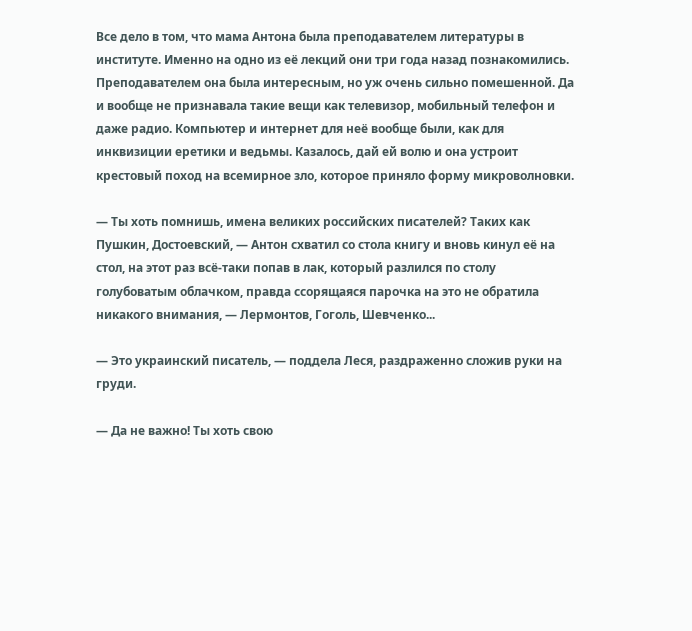Все дело в том, что мама Антона была преподавателем литературы в институте. Именно на одно из её лекций они три года назад познакомились. Преподавателем она была интересным, но уж очень сильно помешенной. Да и вообще не признавала такие вещи как телевизор, мобильный телефон и даже радио. Компьютер и интернет для неё вообще были, как для инквизиции еретики и ведьмы. Казалось, дай ей волю и она устроит крестовый поход на всемирное зло, которое приняло форму микроволновки.

— Ты хоть помнишь, имена великих российских писателей? Таких как Пушкин, Достоевский, — Антон схватил со стола книгу и вновь кинул её на стол, на этот раз всё-таки попав в лак, который разлился по столу голубоватым облачком, правда ссорящаяся парочка на это не обратила никакого внимания, — Лермонтов, Гоголь, Шевченко...

— Это украинский писатель, — поддела Леся, раздраженно сложив руки на груди.

— Да не важно! Ты хоть свою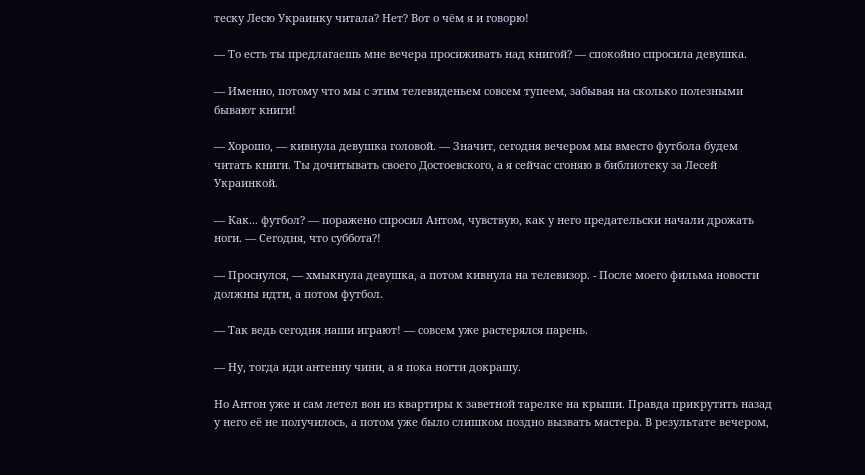теску Лесю Украинку читала? Нет? Вот о чём я и говорю!

— То есть ты предлагаешь мне вечера просиживать над книгой? — спокойно спросила девушка.

— Именно, потому что мы с этим телевиденьем совсем тупеем, забывая на сколько полезными бывают книги!

— Хорошо, — кивнула девушка головой. — Значит, сегодня вечером мы вместо футбола будем читать книги. Ты дочитывать своего Достоевского, а я сейчас сгоняю в библиотеку за Лесей Украинкой.

— Как... футбол? — поражено спросил Антом, чувствую, как у него предательски начали дрожать ноги. — Сегодня, что суббота?!

— Проснулся, — хмыкнула девушка, а потом кивнула на телевизор. - После моего фильма новости должны идти, а потом футбол.

— Так ведь сегодня наши играют! — совсем уже растерялся парень.

— Ну, тогда иди антенну чини, а я пока ногти докрашу.

Но Антон уже и сам летел вон из квартиры к заветной тарелке на крыши. Правда прикрутить назад у него её не получилось, а потом уже было слишком поздно вызвать мастера. В результате вечером,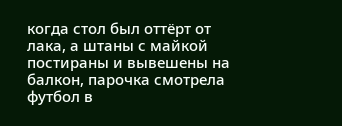когда стол был оттёрт от лака, а штаны с майкой постираны и вывешены на балкон, парочка смотрела футбол в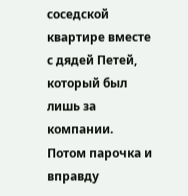соседской квартире вместе с дядей Петей, который был лишь за компании. Потом парочка и вправду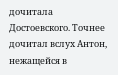дочитала Достоевского. Точнее дочитал вслух Антон, нежащейся в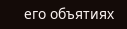его объятиях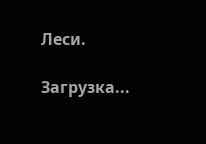Леси.

Загрузка...